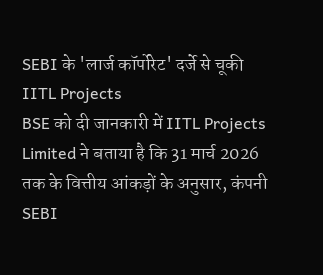SEBI के 'लार्ज कॉर्पोरेट' दर्जे से चूकी IITL Projects
BSE को दी जानकारी में IITL Projects Limited ने बताया है कि 31 मार्च 2026 तक के वित्तीय आंकड़ों के अनुसार, कंपनी SEBI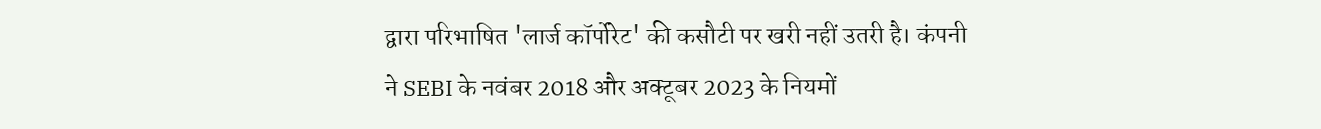द्वारा परिभाषित 'लार्ज कॉर्पोरेट' की कसौटी पर खरी नहीं उतरी है। कंपनी ने SEBI के नवंबर 2018 और अक्टूबर 2023 के नियमों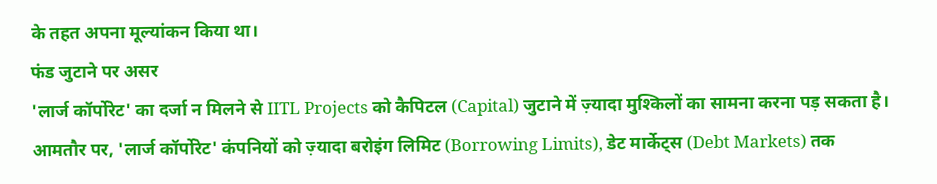के तहत अपना मूल्यांकन किया था।
फंड जुटाने पर असर
'लार्ज कॉर्पोरेट' का दर्जा न मिलने से IITL Projects को कैपिटल (Capital) जुटाने में ज़्यादा मुश्किलों का सामना करना पड़ सकता है। आमतौर पर, 'लार्ज कॉर्पोरेट' कंपनियों को ज़्यादा बरोइंग लिमिट (Borrowing Limits), डेट मार्केट्स (Debt Markets) तक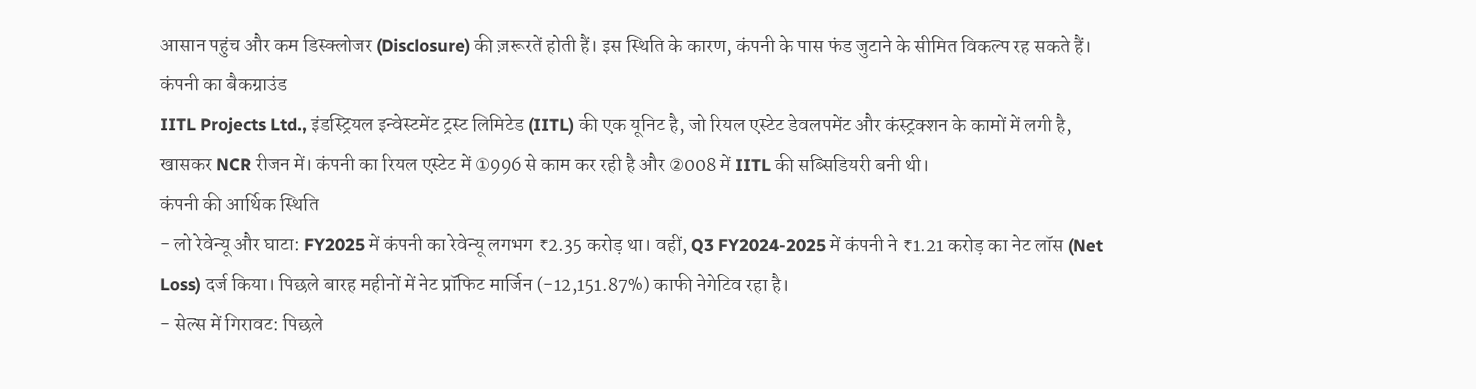आसान पहुंच और कम डिस्क्लोजर (Disclosure) की ज़रूरतें होती हैं। इस स्थिति के कारण, कंपनी के पास फंड जुटाने के सीमित विकल्प रह सकते हैं।
कंपनी का बैकग्राउंड
IITL Projects Ltd., इंडस्ट्रियल इन्वेस्टमेंट ट्रस्ट लिमिटेड (IITL) की एक यूनिट है, जो रियल एस्टेट डेवलपमेंट और कंस्ट्रक्शन के कामों में लगी है, खासकर NCR रीजन में। कंपनी का रियल एस्टेट में ①996 से काम कर रही है और ②008 में IITL की सब्सिडियरी बनी थी।
कंपनी की आर्थिक स्थिति
- लो रेवेन्यू और घाटा: FY2025 में कंपनी का रेवेन्यू लगभग ₹2.35 करोड़ था। वहीं, Q3 FY2024-2025 में कंपनी ने ₹1.21 करोड़ का नेट लॉस (Net Loss) दर्ज किया। पिछले बारह महीनों में नेट प्रॉफिट मार्जिन (-12,151.87%) काफी नेगेटिव रहा है।
- सेल्स में गिरावट: पिछले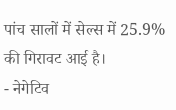पांच सालों में सेल्स में 25.9% की गिरावट आई है।
- नेगेटिव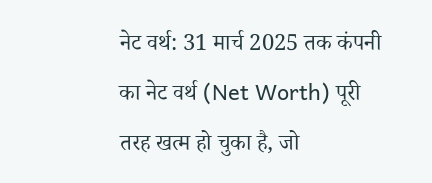नेट वर्थ: 31 मार्च 2025 तक कंपनी का नेट वर्थ (Net Worth) पूरी तरह खत्म हो चुका है, जो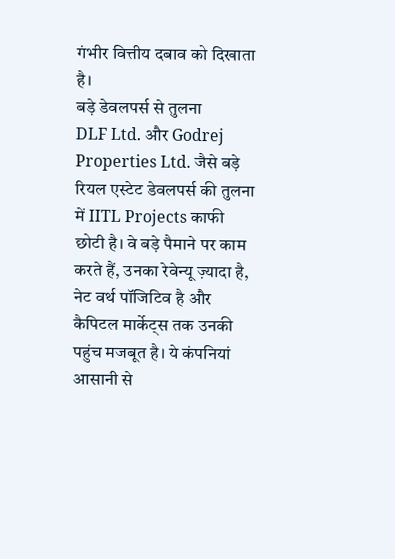गंभीर वित्तीय दबाव को दिखाता है।
बड़े डेवलपर्स से तुलना
DLF Ltd. और Godrej Properties Ltd. जैसे बड़े रियल एस्टेट डेवलपर्स की तुलना में IITL Projects काफी छोटी है। वे बड़े पैमाने पर काम करते हैं, उनका रेवेन्यू ज़्यादा है, नेट वर्थ पॉजिटिव है और कैपिटल मार्केट्स तक उनकी पहुंच मजबूत है। ये कंपनियां आसानी से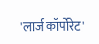'लार्ज कॉर्पोरेट'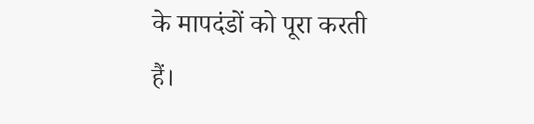के मापदंडों को पूरा करती हैं।